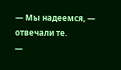— Мы надеемся, — отвечали те.
—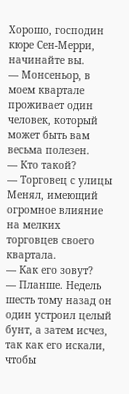Хорошо, господин кюре Сен-Мерри, начинайте вы.
— Монсеньор, в моем квартале проживает один человек, который может быть вам весьма полезен.
— Кто такой?
— Торговец с улицы Менял, имеющий огромное влияние на мелких торговцев своего квартала.
— Как его зовут?
— Планше. Недель шесть тому назад он один устроил целый бунт, а затем исчез, так как его искали, чтобы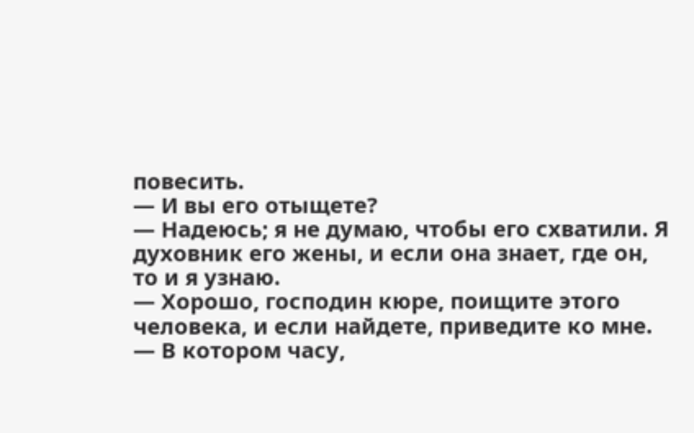повесить.
— И вы его отыщете?
— Надеюсь; я не думаю, чтобы его схватили. Я духовник его жены, и если она знает, где он, то и я узнаю.
— Хорошо, господин кюре, поищите этого человека, и если найдете, приведите ко мне.
— В котором часу,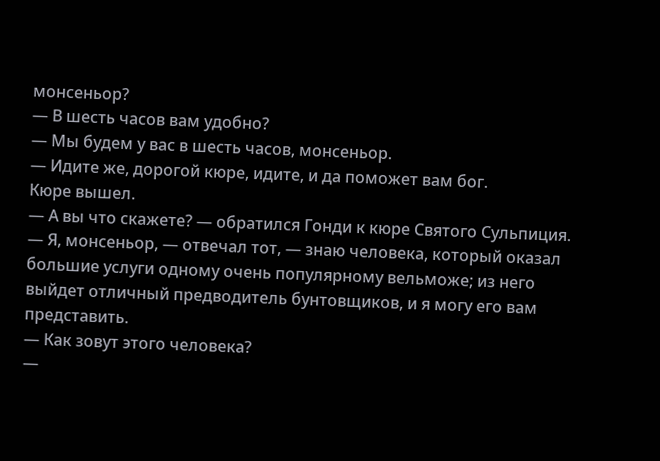монсеньор?
— В шесть часов вам удобно?
— Мы будем у вас в шесть часов, монсеньор.
— Идите же, дорогой кюре, идите, и да поможет вам бог.
Кюре вышел.
— А вы что скажете? — обратился Гонди к кюре Святого Сульпиция.
— Я, монсеньор, — отвечал тот, — знаю человека, который оказал большие услуги одному очень популярному вельможе; из него выйдет отличный предводитель бунтовщиков, и я могу его вам представить.
— Как зовут этого человека?
—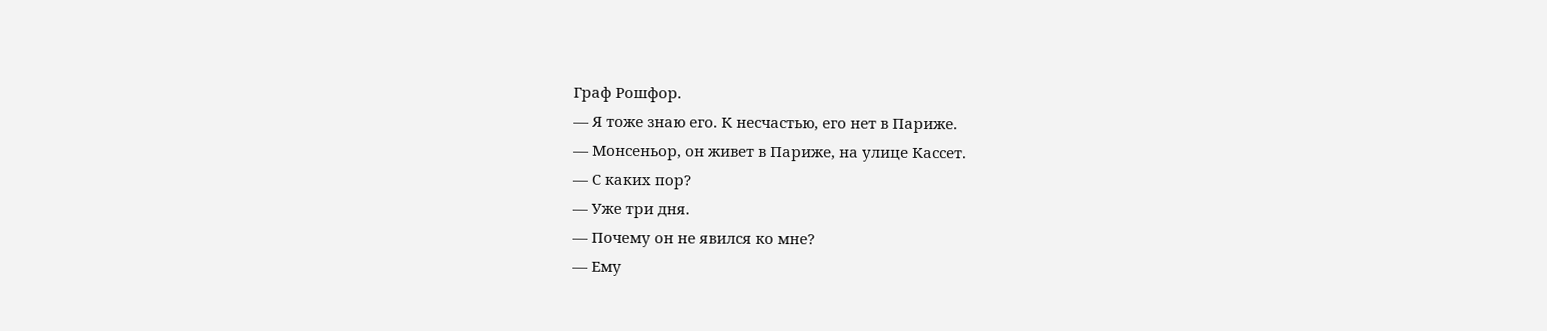Граф Рошфор.
— Я тоже знаю его. К несчастью, его нет в Париже.
— Монсеньор, он живет в Париже, на улице Кассет.
— С каких пор?
— Уже три дня.
— Почему он не явился ко мне?
— Ему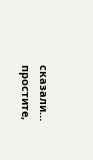сказали… простите,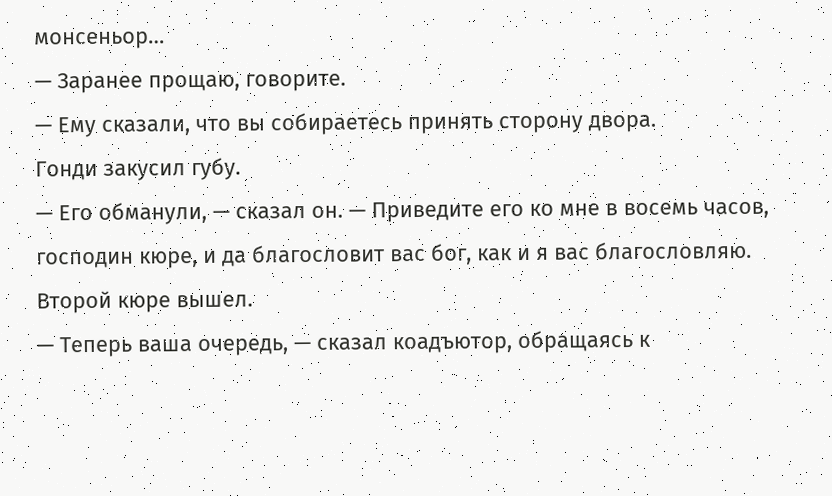монсеньор…
— Заранее прощаю, говорите.
— Ему сказали, что вы собираетесь принять сторону двора.
Гонди закусил губу.
— Его обманули, — сказал он. — Приведите его ко мне в восемь часов, господин кюре, и да благословит вас бог, как и я вас благословляю.
Второй кюре вышел.
— Теперь ваша очередь, — сказал коадъютор, обращаясь к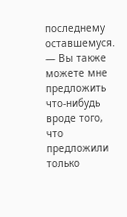последнему оставшемуся. — Вы также можете мне предложить что-нибудь вроде того, что предложили только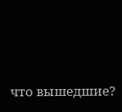что вышедшие?